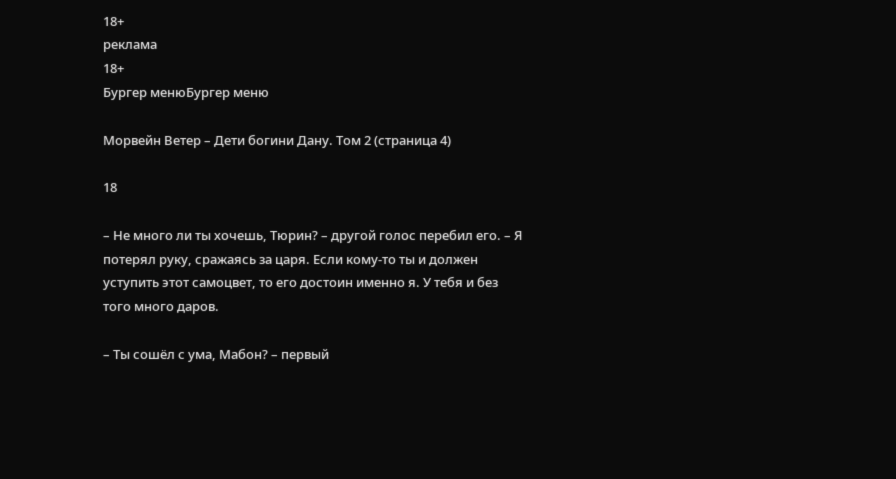18+
реклама
18+
Бургер менюБургер меню

Морвейн Ветер – Дети богини Дану. Том 2 (страница 4)

18

– Не много ли ты хочешь, Тюрин? – другой голос перебил его. – Я потерял руку, сражаясь за царя. Если кому-то ты и должен уступить этот самоцвет, то его достоин именно я. У тебя и без того много даров.

– Ты сошёл с ума, Мабон? – первый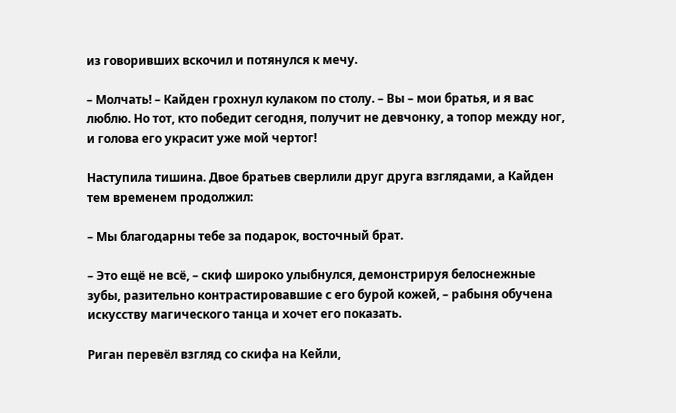из говоривших вскочил и потянулся к мечу.

– Молчать! – Кайден грохнул кулаком по столу. – Вы – мои братья, и я вас люблю. Но тот, кто победит сегодня, получит не девчонку, а топор между ног, и голова его украсит уже мой чертог!

Наступила тишина. Двое братьев сверлили друг друга взглядами, а Кайден тем временем продолжил:

– Мы благодарны тебе за подарок, восточный брат.

– Это ещё не всё, – скиф широко улыбнулся, демонстрируя белоснежные зубы, разительно контрастировавшие с его бурой кожей, – рабыня обучена искусству магического танца и хочет его показать.

Риган перевёл взгляд со скифа на Кейли,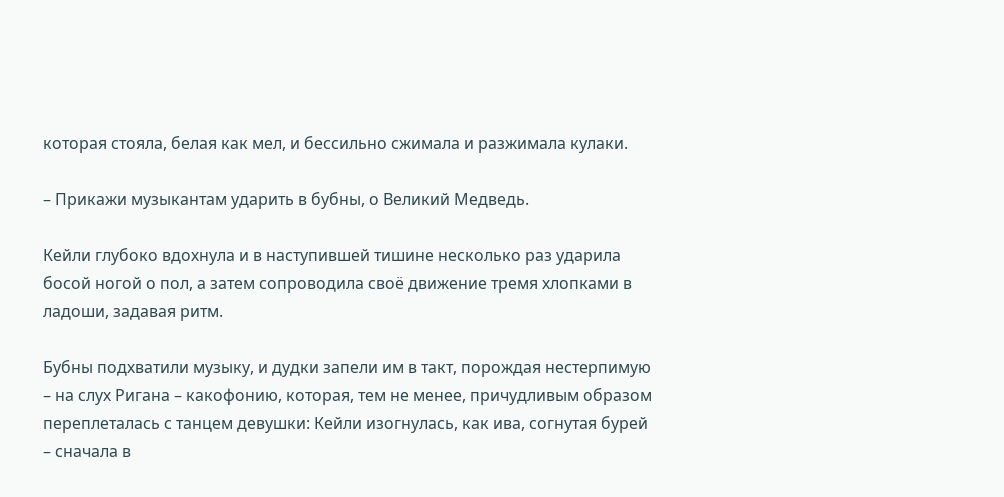которая стояла, белая как мел, и бессильно сжимала и разжимала кулаки.

– Прикажи музыкантам ударить в бубны, о Великий Медведь.

Кейли глубоко вдохнула и в наступившей тишине несколько раз ударила босой ногой о пол, а затем сопроводила своё движение тремя хлопками в ладоши, задавая ритм.

Бубны подхватили музыку, и дудки запели им в такт, порождая нестерпимую – на слух Ригана – какофонию, которая, тем не менее, причудливым образом переплеталась с танцем девушки: Кейли изогнулась, как ива, согнутая бурей – сначала в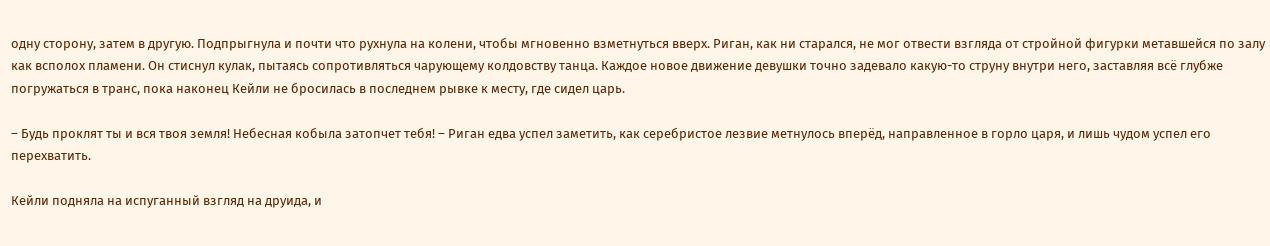одну сторону, затем в другую. Подпрыгнула и почти что рухнула на колени, чтобы мгновенно взметнуться вверх. Риган, как ни старался, не мог отвести взгляда от стройной фигурки метавшейся по залу как всполох пламени. Он стиснул кулак, пытаясь сопротивляться чарующему колдовству танца. Каждое новое движение девушки точно задевало какую-то струну внутри него, заставляя всё глубже погружаться в транс, пока наконец Кейли не бросилась в последнем рывке к месту, где сидел царь.

– Будь проклят ты и вся твоя земля! Небесная кобыла затопчет тебя! – Риган едва успел заметить, как серебристое лезвие метнулось вперёд, направленное в горло царя, и лишь чудом успел его перехватить.

Кейли подняла на испуганный взгляд на друида, и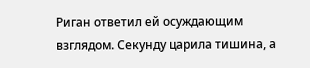Риган ответил ей осуждающим взглядом. Секунду царила тишина, а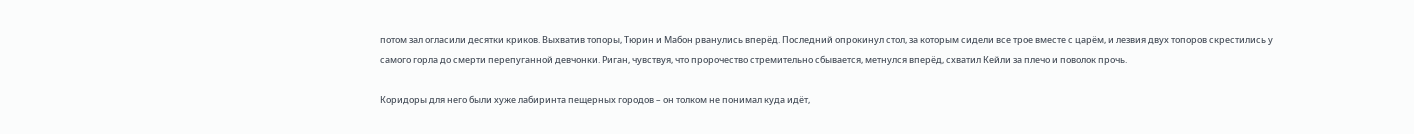потом зал огласили десятки криков. Выхватив топоры, Тюрин и Мабон рванулись вперёд. Последний опрокинул стол, за которым сидели все трое вместе с царём, и лезвия двух топоров скрестились у самого горла до смерти перепуганной девчонки. Риган, чувствуя, что пророчество стремительно сбывается, метнулся вперёд, схватил Кейли за плечо и поволок прочь.

Коридоры для него были хуже лабиринта пещерных городов – он толком не понимал куда идёт,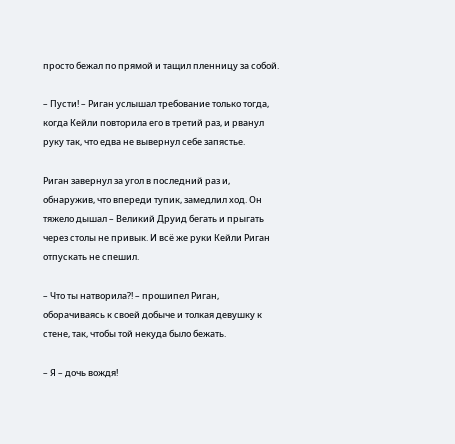просто бежал по прямой и тащил пленницу за собой.

– Пусти! – Риган услышал требование только тогда, когда Кейли повторила его в третий раз, и рванул руку так, что едва не вывернул себе запястье.

Риган завернул за угол в последний раз и, обнаружив, что впереди тупик, замедлил ход. Он тяжело дышал – Великий Друид бегать и прыгать через столы не привык. И всё же руки Кейли Риган отпускать не спешил.

– Что ты натворила?! – прошипел Риган, оборачиваясь к своей добыче и толкая девушку к стене, так, чтобы той некуда было бежать.

– Я – дочь вождя!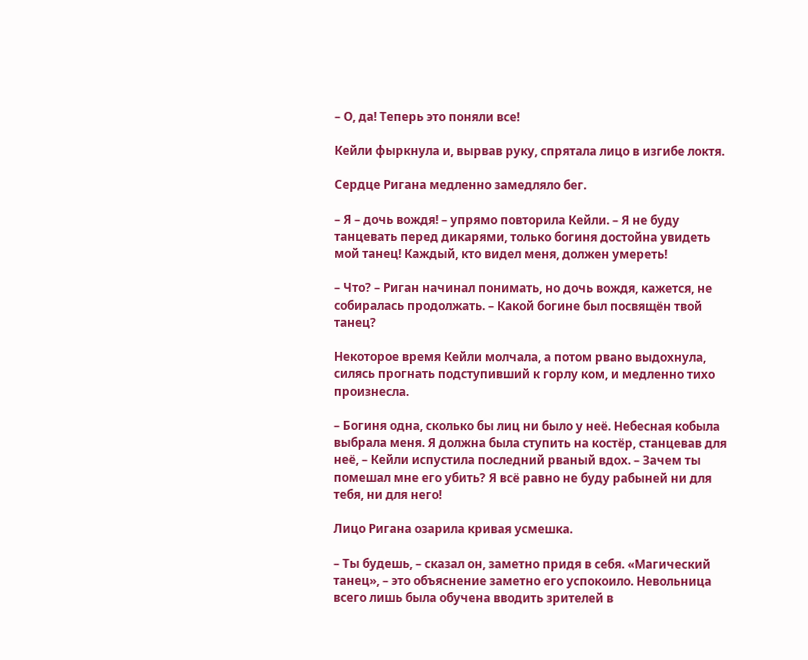– О, да! Теперь это поняли все!

Кейли фыркнула и, вырвав руку, спрятала лицо в изгибе локтя.

Сердце Ригана медленно замедляло бег.

– Я – дочь вождя! – упрямо повторила Кейли. – Я не буду танцевать перед дикарями, только богиня достойна увидеть мой танец! Каждый, кто видел меня, должен умереть!

– Что? – Риган начинал понимать, но дочь вождя, кажется, не собиралась продолжать. – Какой богине был посвящён твой танец?

Некоторое время Кейли молчала, а потом рвано выдохнула, силясь прогнать подступивший к горлу ком, и медленно тихо произнесла.

– Богиня одна, сколько бы лиц ни было у неё. Небесная кобыла выбрала меня. Я должна была ступить на костёр, станцевав для неё, – Кейли испустила последний рваный вдох. – Зачем ты помешал мне его убить? Я всё равно не буду рабыней ни для тебя, ни для него!

Лицо Ригана озарила кривая усмешка.

– Ты будешь, – сказал он, заметно придя в себя. «Магический танец», – это объяснение заметно его успокоило. Невольница всего лишь была обучена вводить зрителей в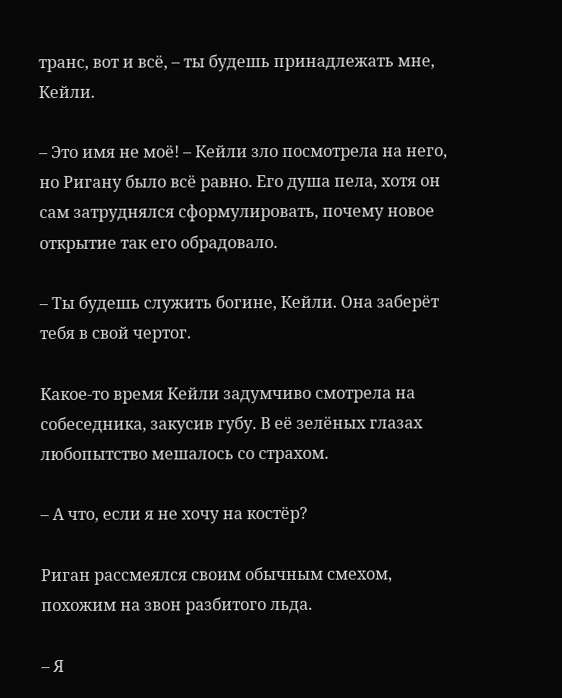транс, вот и всё, – ты будешь принадлежать мне, Кейли.

– Это имя не моё! – Кейли зло посмотрела на него, но Ригану было всё равно. Его душа пела, хотя он сам затруднялся сформулировать, почему новое открытие так его обрадовало.

– Ты будешь служить богине, Кейли. Она заберёт тебя в свой чертог.

Какое-то время Кейли задумчиво смотрела на собеседника, закусив губу. В её зелёных глазах любопытство мешалось со страхом.

– А что, если я не хочу на костёр?

Риган рассмеялся своим обычным смехом, похожим на звон разбитого льда.

– Я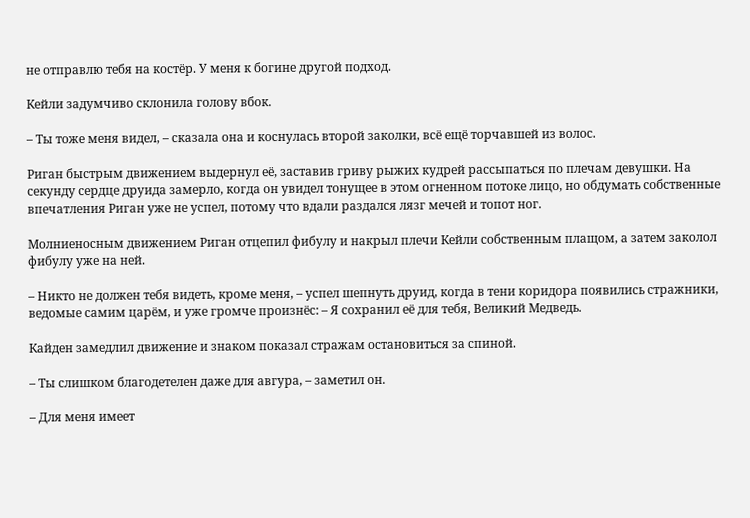не отправлю тебя на костёр. У меня к богине другой подход.

Кейли задумчиво склонила голову вбок.

– Ты тоже меня видел, – сказала она и коснулась второй заколки, всё ещё торчавшей из волос.

Риган быстрым движением выдернул её, заставив гриву рыжих кудрей рассыпаться по плечам девушки. На секунду сердце друида замерло, когда он увидел тонущее в этом огненном потоке лицо, но обдумать собственные впечатления Риган уже не успел, потому что вдали раздался лязг мечей и топот ног.

Молниеносным движением Риган отцепил фибулу и накрыл плечи Кейли собственным плащом, а затем заколол фибулу уже на ней.

– Никто не должен тебя видеть, кроме меня, – успел шепнуть друид, когда в тени коридора появились стражники, ведомые самим царём, и уже громче произнёс: – Я сохранил её для тебя, Великий Медведь.

Кайден замедлил движение и знаком показал стражам остановиться за спиной.

– Ты слишком благодетелен даже для авгура, – заметил он.

– Для меня имеет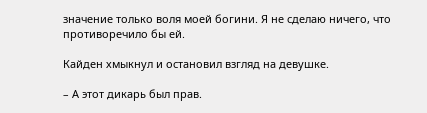значение только воля моей богини. Я не сделаю ничего, что противоречило бы ей.

Кайден хмыкнул и остановил взгляд на девушке.

– А этот дикарь был прав.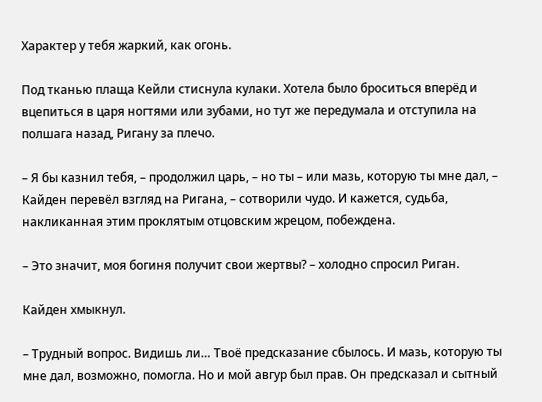Характер у тебя жаркий, как огонь.

Под тканью плаща Кейли стиснула кулаки. Хотела было броситься вперёд и вцепиться в царя ногтями или зубами, но тут же передумала и отступила на полшага назад, Ригану за плечо.

– Я бы казнил тебя, – продолжил царь, – но ты – или мазь, которую ты мне дал, – Кайден перевёл взгляд на Ригана, – сотворили чудо. И кажется, судьба, накликанная этим проклятым отцовским жрецом, побеждена.

– Это значит, моя богиня получит свои жертвы? – холодно спросил Риган.

Кайден хмыкнул.

– Трудный вопрос. Видишь ли… Твоё предсказание сбылось. И мазь, которую ты мне дал, возможно, помогла. Но и мой авгур был прав. Он предсказал и сытный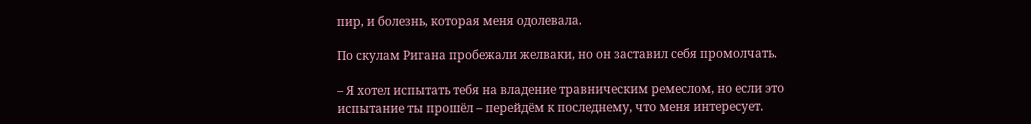пир, и болезнь, которая меня одолевала.

По скулам Ригана пробежали желваки, но он заставил себя промолчать.

– Я хотел испытать тебя на владение травническим ремеслом, но если это испытание ты прошёл – перейдём к последнему, что меня интересует.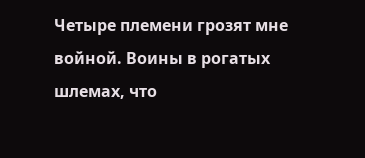Четыре племени грозят мне войной. Воины в рогатых шлемах, что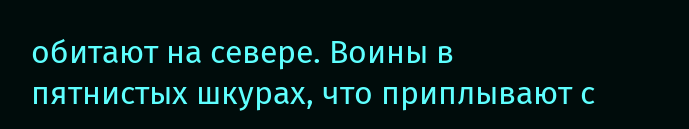обитают на севере. Воины в пятнистых шкурах, что приплывают с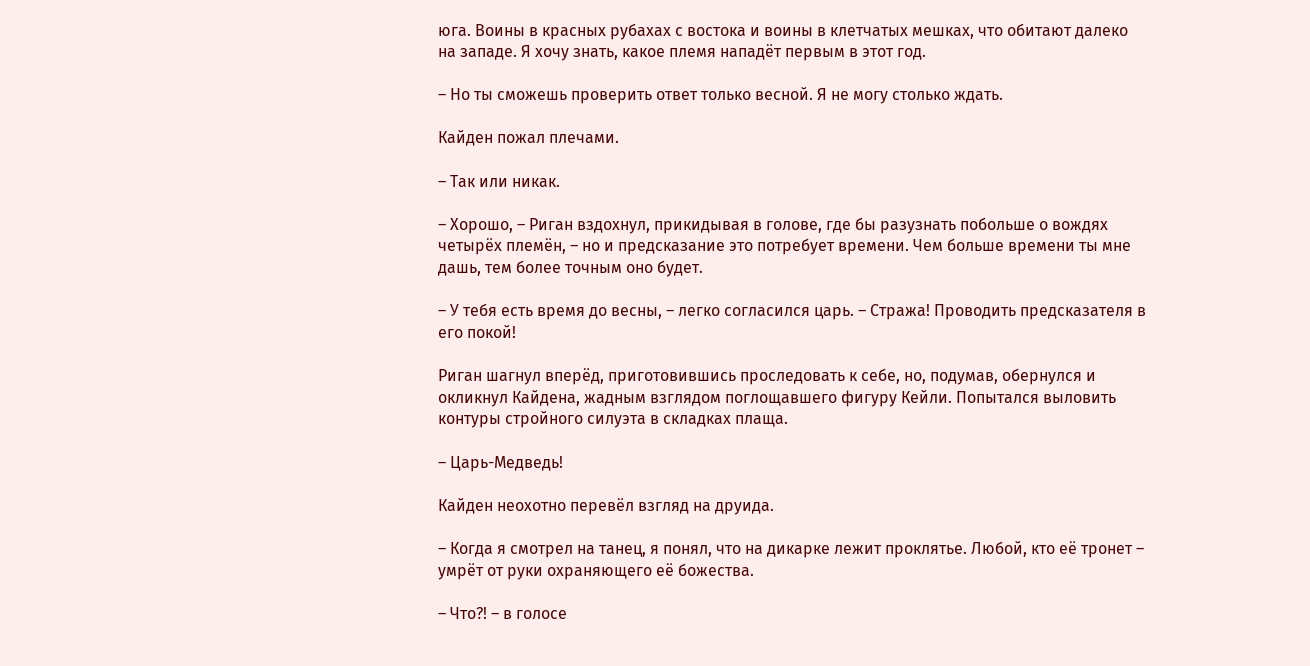юга. Воины в красных рубахах с востока и воины в клетчатых мешках, что обитают далеко на западе. Я хочу знать, какое племя нападёт первым в этот год.

– Но ты сможешь проверить ответ только весной. Я не могу столько ждать.

Кайден пожал плечами.

– Так или никак.

– Хорошо, – Риган вздохнул, прикидывая в голове, где бы разузнать побольше о вождях четырёх племён, – но и предсказание это потребует времени. Чем больше времени ты мне дашь, тем более точным оно будет.

– У тебя есть время до весны, – легко согласился царь. – Стража! Проводить предсказателя в его покой!

Риган шагнул вперёд, приготовившись проследовать к себе, но, подумав, обернулся и окликнул Кайдена, жадным взглядом поглощавшего фигуру Кейли. Попытался выловить контуры стройного силуэта в складках плаща.

– Царь-Медведь!

Кайден неохотно перевёл взгляд на друида.

– Когда я смотрел на танец, я понял, что на дикарке лежит проклятье. Любой, кто её тронет – умрёт от руки охраняющего её божества.

– Что?! – в голосе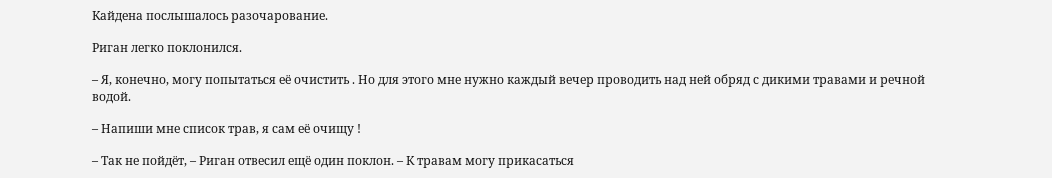Кайдена послышалось разочарование.

Риган легко поклонился.

– Я, конечно, могу попытаться её очистить . Но для этого мне нужно каждый вечер проводить над ней обряд с дикими травами и речной водой.

– Напиши мне список трав, я сам её очищу !

– Так не пойдёт, – Риган отвесил ещё один поклон. – К травам могу прикасаться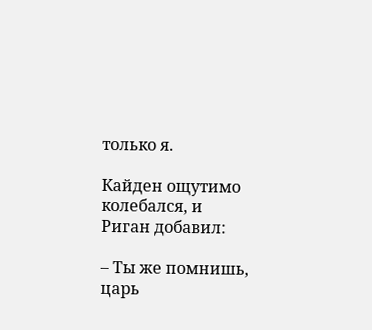только я.

Кайден ощутимо колебался, и Риган добавил:

– Ты же помнишь, царь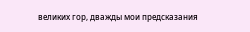великих гор, дважды мои предсказания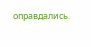оправдались.